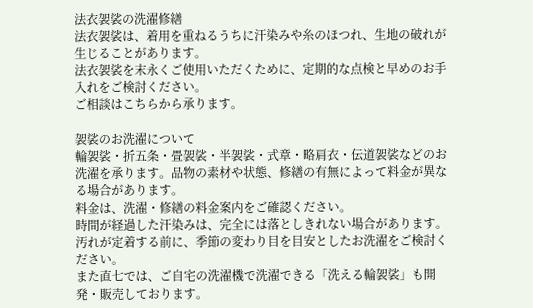法衣袈裟の洗濯修繕
法衣袈裟は、着用を重ねるうちに汗染みや糸のほつれ、生地の破れが生じることがあります。
法衣袈裟を末永くご使用いただくために、定期的な点検と早めのお手入れをご検討ください。
ご相談はこちらから承ります。

袈裟のお洗濯について
輪袈裟・折五条・畳袈裟・半袈裟・式章・略肩衣・伝道袈裟などのお洗濯を承ります。品物の素材や状態、修繕の有無によって料金が異なる場合があります。
料金は、洗濯・修繕の料金案内をご確認ください。
時間が経過した汗染みは、完全には落としきれない場合があります。汚れが定着する前に、季節の変わり目を目安としたお洗濯をご検討ください。
また直七では、ご自宅の洗濯機で洗濯できる「洗える輪袈裟」も開発・販売しております。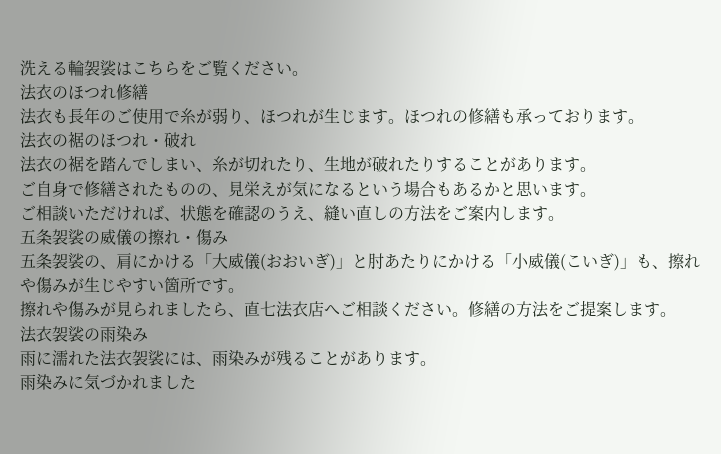洗える輪袈裟はこちらをご覧ください。
法衣のほつれ修繕
法衣も長年のご使用で糸が弱り、ほつれが生じます。ほつれの修繕も承っております。
法衣の裾のほつれ・破れ
法衣の裾を踏んでしまい、糸が切れたり、生地が破れたりすることがあります。
ご自身で修繕されたものの、見栄えが気になるという場合もあるかと思います。
ご相談いただければ、状態を確認のうえ、縫い直しの方法をご案内します。
五条袈裟の威儀の擦れ・傷み
五条袈裟の、肩にかける「大威儀(おおいぎ)」と肘あたりにかける「小威儀(こいぎ)」も、擦れや傷みが生じやすい箇所です。
擦れや傷みが見られましたら、直七法衣店へご相談ください。修繕の方法をご提案します。
法衣袈裟の雨染み
雨に濡れた法衣袈裟には、雨染みが残ることがあります。
雨染みに気づかれました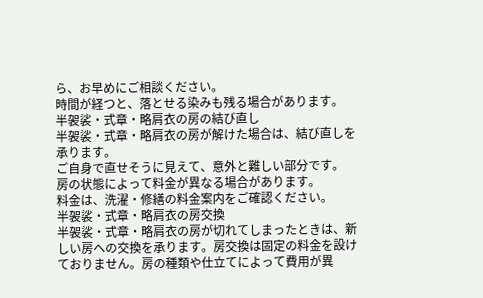ら、お早めにご相談ください。
時間が経つと、落とせる染みも残る場合があります。
半袈裟・式章・略肩衣の房の結び直し
半袈裟・式章・略肩衣の房が解けた場合は、結び直しを承ります。
ご自身で直せそうに見えて、意外と難しい部分です。
房の状態によって料金が異なる場合があります。
料金は、洗濯・修繕の料金案内をご確認ください。
半袈裟・式章・略肩衣の房交換
半袈裟・式章・略肩衣の房が切れてしまったときは、新しい房への交換を承ります。房交換は固定の料金を設けておりません。房の種類や仕立てによって費用が異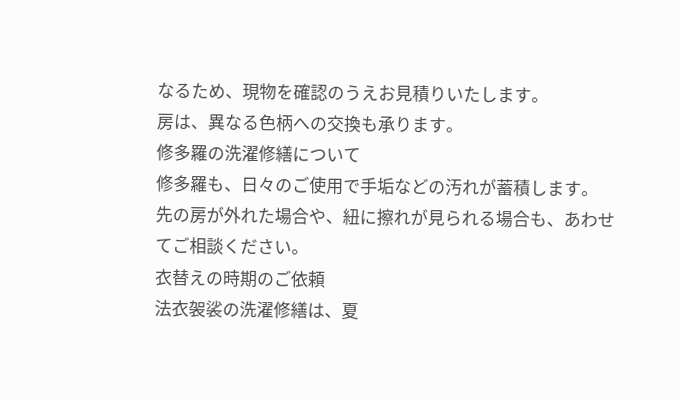なるため、現物を確認のうえお見積りいたします。
房は、異なる色柄への交換も承ります。
修多羅の洗濯修繕について
修多羅も、日々のご使用で手垢などの汚れが蓄積します。
先の房が外れた場合や、紐に擦れが見られる場合も、あわせてご相談ください。
衣替えの時期のご依頼
法衣袈裟の洗濯修繕は、夏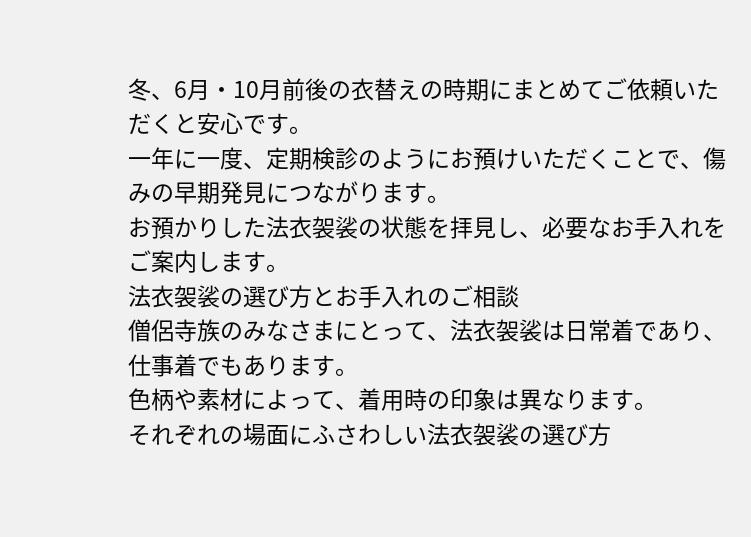冬、6月・10月前後の衣替えの時期にまとめてご依頼いただくと安心です。
一年に一度、定期検診のようにお預けいただくことで、傷みの早期発見につながります。
お預かりした法衣袈裟の状態を拝見し、必要なお手入れをご案内します。
法衣袈裟の選び方とお手入れのご相談
僧侶寺族のみなさまにとって、法衣袈裟は日常着であり、仕事着でもあります。
色柄や素材によって、着用時の印象は異なります。
それぞれの場面にふさわしい法衣袈裟の選び方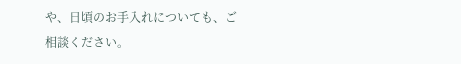や、日頃のお手入れについても、ご相談ください。